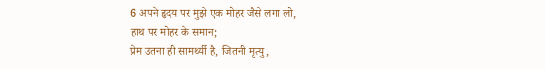6 अपने हृदय पर मुझे एक मोहर जैसे लगा लो,
हाथ पर मोहर के समान;
प्रेम उतना ही सामर्थ्यी है, जितनी मृत्यु,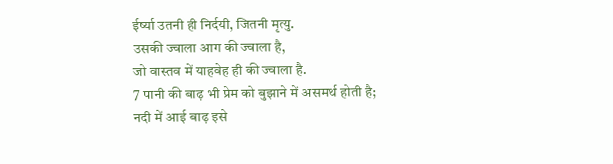ईर्ष्या उतनी ही निर्दयी, जितनी मृत्यु.
उसकी ज्वाला आग की ज्वाला है,
जो वास्तव में याहवेह ही की ज्वाला है.
7 पानी की बाढ़ भी प्रेम को बुझाने में असमर्थ होती है;
नदी में आई बाढ़ इसे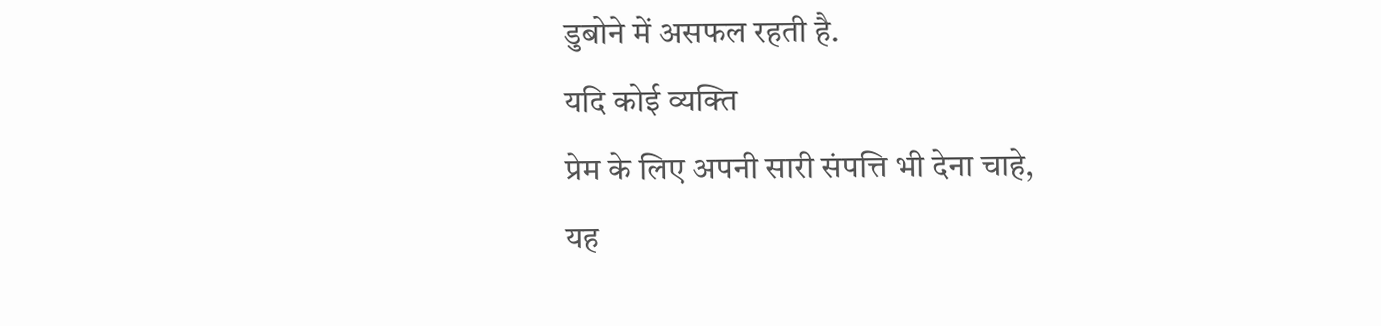डुबोने में असफल रहती है.
यदि कोई व्यक्ति
प्रेम के लिए अपनी सारी संपत्ति भी देना चाहे,
यह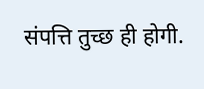संपत्ति तुच्छ ही होगी.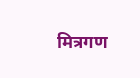मित्रगण